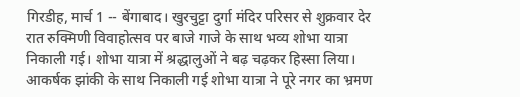गिरडीह, मार्च 1 -- बेंगाबाद। खुरचुट्टा दुर्गा मंदिर परिसर से शुक्रवार देर रात रुक्मिणी विवाहोत्सव पर बाजे गाजे के साथ भव्य शोभा यात्रा निकाली गई। शोभा यात्रा में श्रद्धालुओं ने बढ़ चढ़कर हिस्सा लिया। आकर्षक झांकी के साथ निकाली गई शोभा यात्रा ने पूरे नगर का भ्रमण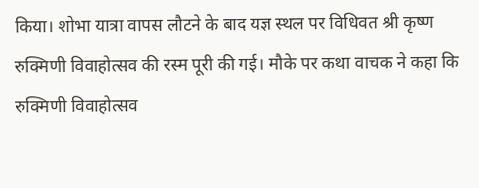किया। शोभा यात्रा वापस लौटने के बाद यज्ञ स्थल पर विधिवत श्री कृष्ण रुक्मिणी विवाहोत्सव की रस्म पूरी की गई। मौके पर कथा वाचक ने कहा कि रुक्मिणी विवाहोत्सव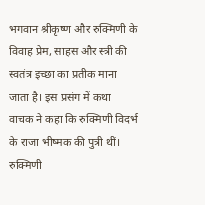भगवान श्रीकृष्ण और रुक्मिणी के विवाह प्रेम, साहस और स्त्री की स्वतंत्र इच्छा का प्रतीक माना जाता है। इस प्रसंग में कथा वाचक ने कहा कि रुक्मिणी विदर्भ के राजा भीष्मक की पुत्री थीं। रुक्मिणी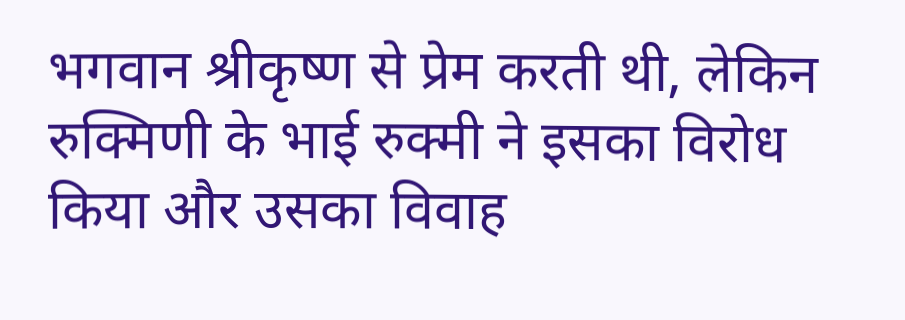भगवान श्रीकृष्ण से प्रेम करती थी, लेकिन रुक्मिणी के भाई रुक्मी ने इसका विरोध किया और उसका विवाह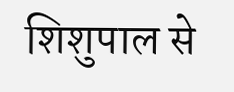शिशुपाल से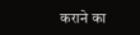कराने का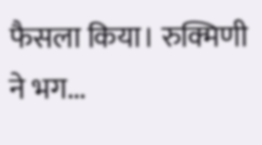फैसला किया। रुक्मिणी ने भग...